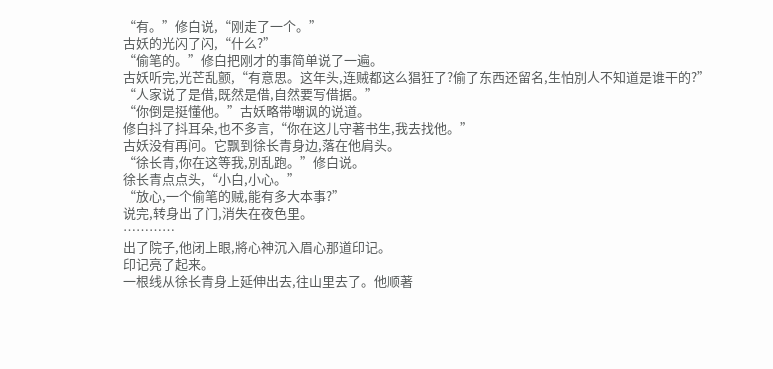“有。”修白说,“刚走了一个。”
古妖的光闪了闪,“什么?”
“偷笔的。”修白把刚才的事简单说了一遍。
古妖听完,光芒乱颤,“有意思。这年头,连贼都这么猖狂了?偷了东西还留名,生怕別人不知道是谁干的?”
“人家说了是借,既然是借,自然要写借据。”
“你倒是挺懂他。”古妖略带嘲讽的说道。
修白抖了抖耳朵,也不多言,“你在这儿守著书生,我去找他。”
古妖没有再问。它飘到徐长青身边,落在他肩头。
“徐长青,你在这等我,別乱跑。”修白说。
徐长青点点头,“小白,小心。”
“放心,一个偷笔的贼,能有多大本事?”
说完,转身出了门,消失在夜色里。
…………
出了院子,他闭上眼,將心神沉入眉心那道印记。
印记亮了起来。
一根线从徐长青身上延伸出去,往山里去了。他顺著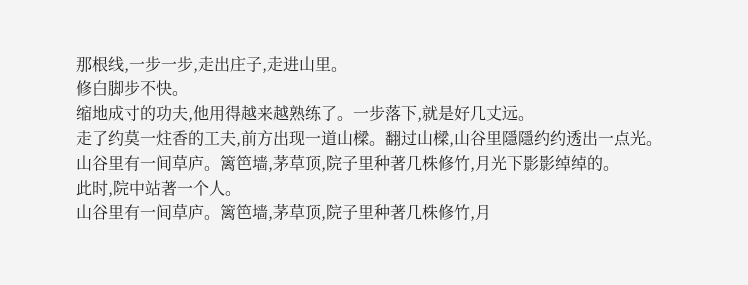那根线,一步一步,走出庄子,走进山里。
修白脚步不快。
缩地成寸的功夫,他用得越来越熟练了。一步落下,就是好几丈远。
走了约莫一炷香的工夫,前方出现一道山樑。翻过山樑,山谷里隱隱约约透出一点光。
山谷里有一间草庐。篱笆墙,茅草顶,院子里种著几株修竹,月光下影影绰绰的。
此时,院中站著一个人。
山谷里有一间草庐。篱笆墙,茅草顶,院子里种著几株修竹,月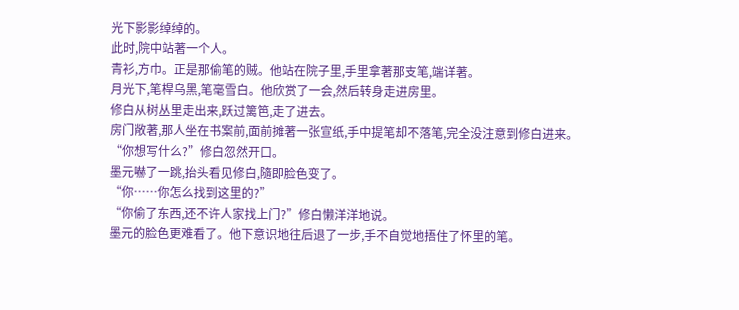光下影影绰绰的。
此时,院中站著一个人。
青衫,方巾。正是那偷笔的贼。他站在院子里,手里拿著那支笔,端详著。
月光下,笔桿乌黑,笔毫雪白。他欣赏了一会,然后转身走进房里。
修白从树丛里走出来,跃过篱笆,走了进去。
房门敞著,那人坐在书案前,面前摊著一张宣纸,手中提笔却不落笔,完全没注意到修白进来。
“你想写什么?”修白忽然开口。
墨元嚇了一跳,抬头看见修白,隨即脸色变了。
“你……你怎么找到这里的?”
“你偷了东西,还不许人家找上门?”修白懒洋洋地说。
墨元的脸色更难看了。他下意识地往后退了一步,手不自觉地捂住了怀里的笔。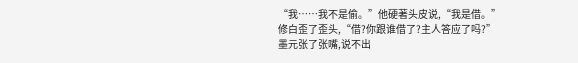“我……我不是偷。”他硬著头皮说,“我是借。”
修白歪了歪头,“借?你跟谁借了?主人答应了吗?”
墨元张了张嘴,说不出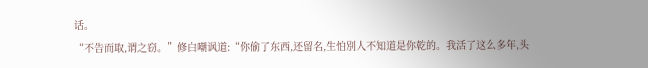话。
“不告而取,谓之窃。”修白嘲讽道:“你偷了东西,还留名,生怕別人不知道是你乾的。我活了这么多年,头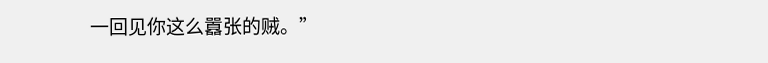一回见你这么囂张的贼。”